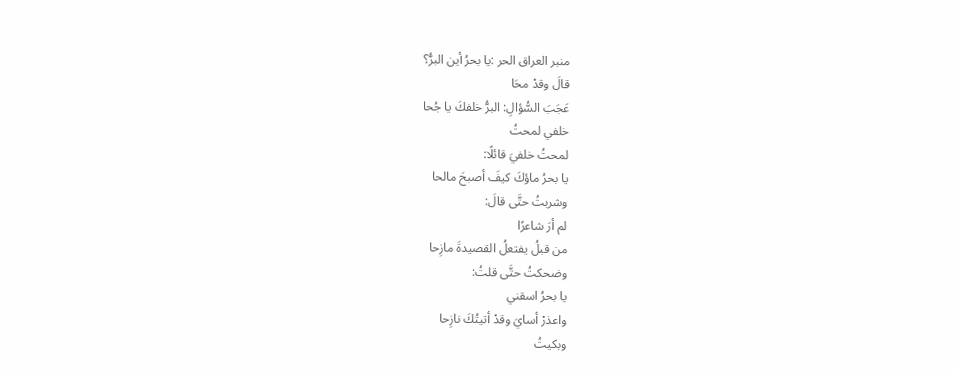منبر العراق الحر :يا بحرُ أين البرُّ؟
قالَ وقدْ محَا
عَجَبَ السُّؤالِ: البرُّ خلفكَ يا جُحا
خلفي لمحتُ
لمحتُ خلفيَ قائلًا:
يا بحرُ ماؤكَ كيفَ أصبحَ مالحا
وشربتُ حتَّى قالَ:
لم أرَ شاعرًا
من قبلُ يفتعلُ القصيدةَ مازِحا
وضحكتُ حتَّى قلتُ:
يا بحرُ اسقني
واعذرْ أسايَ وقدْ أتيتُكَ نازِحا
وبكيتُ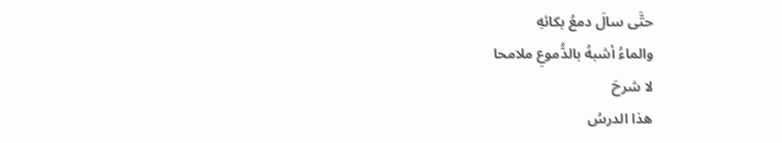حتَّى سالَ دمعُ بكائهِ
والماءُ أشبهُ بالدُّموعِ ملامحا
لا شرحَ
هذا الدرسُ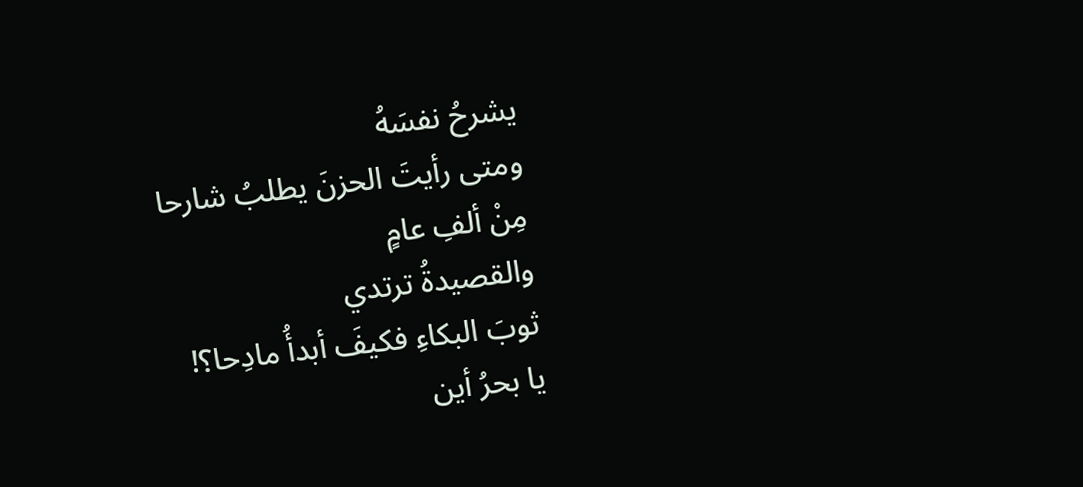يشرحُ نفسَهُ
ومتى رأيتَ الحزنَ يطلبُ شارحا
مِنْ ألفِ عامٍ
والقصيدةُ ترتدي
ثوبَ البكاءِ فكيفَ أبدأُ مادِحا؟!
يا بحرُ أين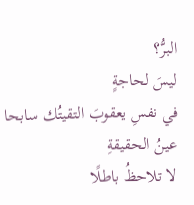البرُّ؟
ليسَ لحاجةٍ
في نفسِ يعقوبَ التقيتُك سابحا
عينُ الحقيقةِ
لا تلاحظُ باطلًا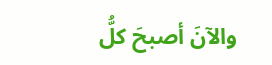والآنَ أصبحَ كلُّ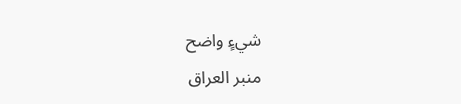شيءٍ واضح
منبر العراق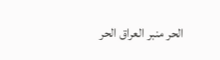الحر منبر العراق الحر